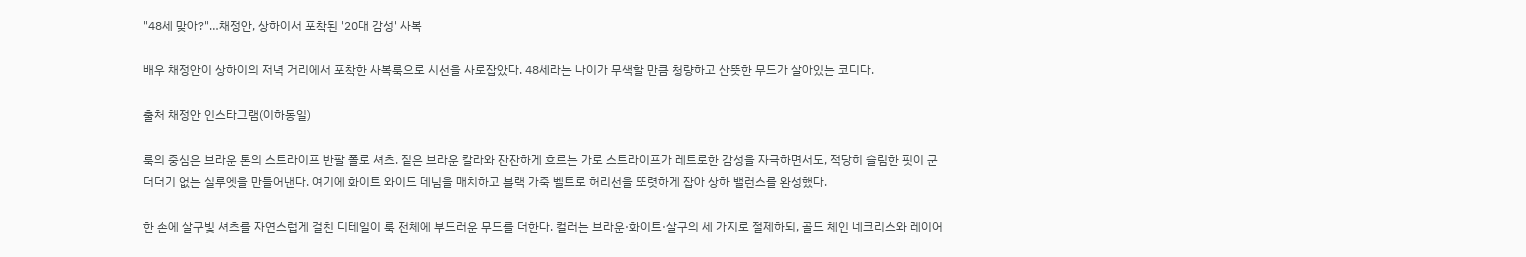"48세 맞아?"…채정안, 상하이서 포착된 '20대 감성' 사복

배우 채정안이 상하이의 저녁 거리에서 포착한 사복룩으로 시선을 사로잡았다. 48세라는 나이가 무색할 만큼 청량하고 산뜻한 무드가 살아있는 코디다.

출처 채정안 인스타그램(이하동일)

룩의 중심은 브라운 톤의 스트라이프 반팔 폴로 셔츠. 짙은 브라운 칼라와 잔잔하게 흐르는 가로 스트라이프가 레트로한 감성을 자극하면서도, 적당히 슬림한 핏이 군더더기 없는 실루엣을 만들어낸다. 여기에 화이트 와이드 데님을 매치하고 블랙 가죽 벨트로 허리선을 또렷하게 잡아 상하 밸런스를 완성했다.

한 손에 살구빛 셔츠를 자연스럽게 걸친 디테일이 룩 전체에 부드러운 무드를 더한다. 컬러는 브라운·화이트·살구의 세 가지로 절제하되, 골드 체인 네크리스와 레이어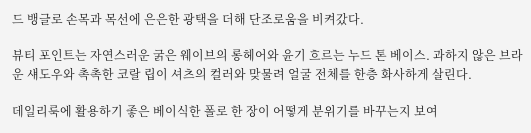드 뱅글로 손목과 목선에 은은한 광택을 더해 단조로움을 비켜갔다.

뷰티 포인트는 자연스러운 굵은 웨이브의 롱헤어와 윤기 흐르는 누드 톤 베이스. 과하지 않은 브라운 섀도우와 촉촉한 코랄 립이 셔츠의 컬러와 맞물려 얼굴 전체를 한층 화사하게 살린다.

데일리룩에 활용하기 좋은 베이식한 폴로 한 장이 어떻게 분위기를 바꾸는지 보여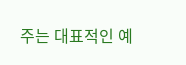주는 대표적인 예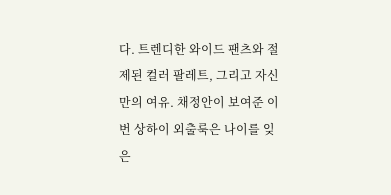다. 트렌디한 와이드 팬츠와 절제된 컬러 팔레트, 그리고 자신만의 여유. 채정안이 보여준 이번 상하이 외출룩은 나이를 잊은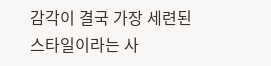감각이 결국 가장 세련된 스타일이라는 사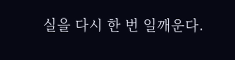실을 다시 한 번 일깨운다.